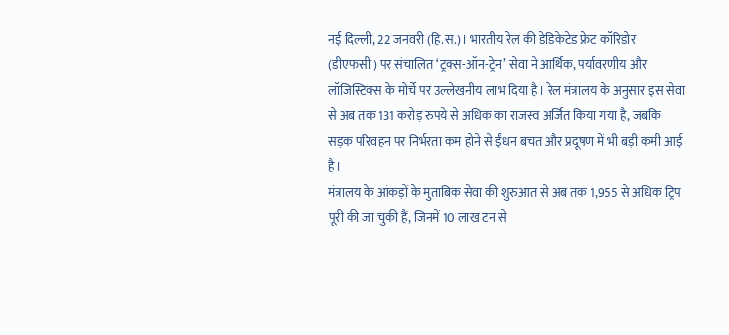नई दिल्ली, 22 जनवरी (हि.स.)। भारतीय रेल की डेडिकेटेड फ्रेट कॉरिडोर (डीएफसी) पर संचालित ‘ट्रक्स-ऑन-ट्रेन’ सेवा ने आर्थिक, पर्यावरणीय और लॉजिस्टिक्स के मोर्चे पर उल्लेखनीय लाभ दिया है। रेल मंत्रालय के अनुसार इस सेवा से अब तक 131 करोड़ रुपये से अधिक का राजस्व अर्जित किया गया है, जबकि सड़क परिवहन पर निर्भरता कम होने से ईंधन बचत और प्रदूषण में भी बड़ी कमी आई है।
मंत्रालय के आंकड़ों के मुताबिक सेवा की शुरुआत से अब तक 1,955 से अधिक ट्रिप पूरी की जा चुकी हैं, जिनमें 10 लाख टन से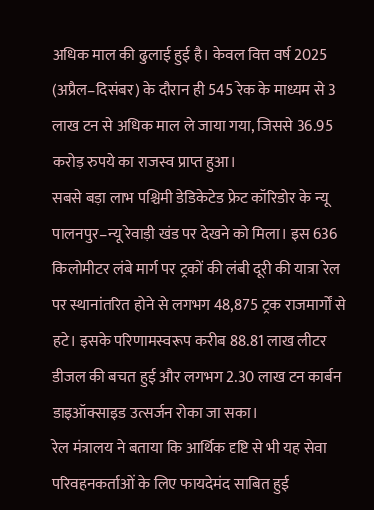अधिक माल की ढुलाई हुई है। केवल वित्त वर्ष 2025 (अप्रैल–दिसंबर) के दौरान ही 545 रेक के माध्यम से 3 लाख टन से अधिक माल ले जाया गया, जिससे 36.95 करोड़ रुपये का राजस्व प्राप्त हुआ।
सबसे बड़ा लाभ पश्चिमी डेडिकेटेड फ्रेट कॉरिडोर के न्यू पालनपुर–न्यू रेवाड़ी खंड पर देखने को मिला। इस 636 किलोमीटर लंबे मार्ग पर ट्रकों की लंबी दूरी की यात्रा रेल पर स्थानांतरित होने से लगभग 48,875 ट्रक राजमार्गों से हटे। इसके परिणामस्वरूप करीब 88.81 लाख लीटर डीजल की बचत हुई और लगभग 2.30 लाख टन कार्बन डाइऑक्साइड उत्सर्जन रोका जा सका।
रेल मंत्रालय ने बताया कि आर्थिक दृष्टि से भी यह सेवा परिवहनकर्ताओं के लिए फायदेमंद साबित हुई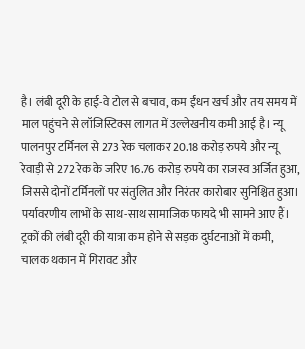है। लंबी दूरी के हाई-वे टोल से बचाव, कम ईंधन खर्च और तय समय में माल पहुंचने से लॉजिस्टिक्स लागत में उल्लेखनीय कमी आई है। न्यू पालनपुर टर्मिनल से 273 रेक चलाकर 20.18 करोड़ रुपये और न्यू रेवाड़ी से 272 रेक के जरिए 16.76 करोड़ रुपये का राजस्व अर्जित हुआ, जिससे दोनों टर्मिनलों पर संतुलित और निरंतर कारोबार सुनिश्चित हुआ।
पर्यावरणीय लाभों के साथ-साथ सामाजिक फायदे भी सामने आए हैं। ट्रकों की लंबी दूरी की यात्रा कम होने से सड़क दुर्घटनाओं में कमी, चालक थकान में गिरावट और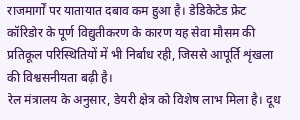राजमार्गों पर यातायात दबाव कम हुआ है। डेडिकेटेड फ्रेट कॉरिडोर के पूर्ण विद्युतीकरण के कारण यह सेवा मौसम की प्रतिकूल परिस्थितियों में भी निर्बाध रही, जिससे आपूर्ति शृंखला की विश्वसनीयता बढ़ी है।
रेल मंत्रालय के अनुसार, डेयरी क्षेत्र को विशेष लाभ मिला है। दूध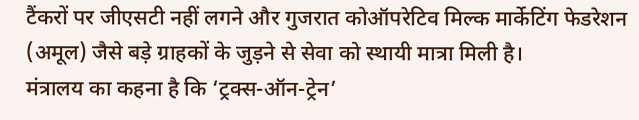टैंकरों पर जीएसटी नहीं लगने और गुजरात कोऑपरेटिव मिल्क मार्केटिंग फेडरेशन (अमूल) जैसे बड़े ग्राहकों के जुड़ने से सेवा को स्थायी मात्रा मिली है।
मंत्रालय का कहना है कि ‘ट्रक्स-ऑन-ट्रेन’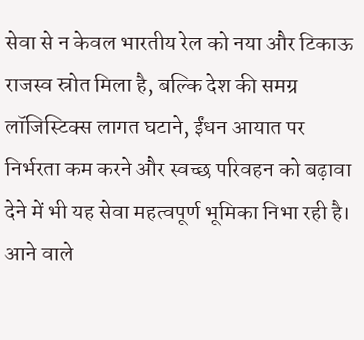सेवा से न केवल भारतीय रेल को नया और टिकाऊ राजस्व स्रोत मिला है, बल्कि देश की समग्र लॉजिस्टिक्स लागत घटाने, ईंधन आयात पर निर्भरता कम करने और स्वच्छ परिवहन को बढ़ावा देने में भी यह सेवा महत्वपूर्ण भूमिका निभा रही है। आने वाले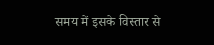समय में इसके विस्तार से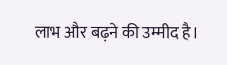लाभ और बढ़ने की उम्मीद है।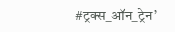#ट्रक्स_ऑन_ट्रेन’